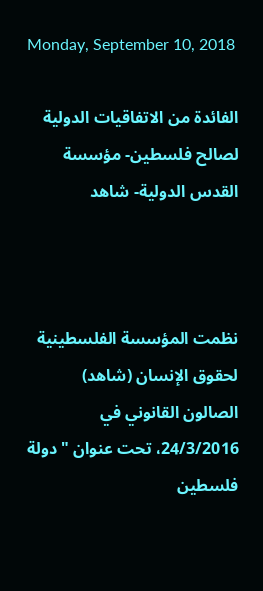Monday, September 10, 2018

الفائدة من الاتفاقيات الدولية لصالح فلسطين- مؤسسة القدس الدولية- شاهد



نظمت المؤسسة الفلسطينية لحقوق الإنسان (شاهد) الصالون القانوني في 24/3/2016، تحت عنوان " دولة فلسطين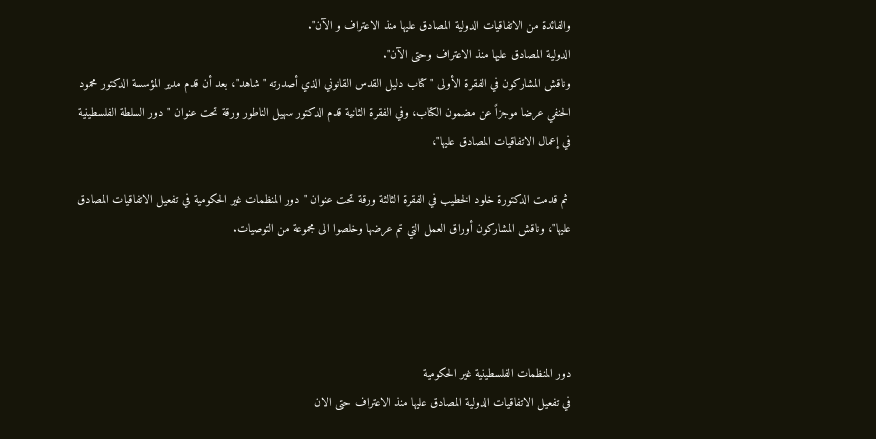والفائدة من الاتفاقيات الدولية المصادق عليها منذ الاعتراف و الآن".
الدولية المصادق عليها منذ الاعتراف وحتى الآن".
وناقش المشاركون في الفقرة الأولى "كتاب دليل القدس القانوني الذي أصدرته "شاهد"، بعد أن قدم مدير المؤسسة الدكتور محمود الحنفي عرضا موجزاً عن مضمون الكتاب، وفي الفقرة الثانية قدم الدكتور سهيل الناطور ورقة تحت عنوان "دور السلطة الفلسطينية في إعمال الاتفاقيات المصادق عليها"،

 ثم قدمت الدكتورة خلود الخطيب في الفقرة الثالثة ورقة تحت عنوان "دور المنظمات غير الحكومية في تفعيل الاتفاقيات المصادق عليها"، وناقش المشاركون أوراق العمل التي تم عرضها وخلصوا الى مجموعة من التوصيات.




دور المنظمات الفلسطينية غير الحكومية
في تفعيل الاتفاقيات الدولية المصادق عليها منذ الاعتراف حتى الان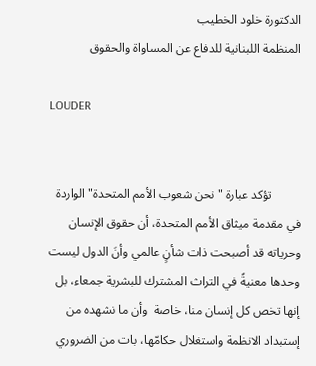الدكتورة خلود الخطيب
المنظمة اللبنانية للدفاع عن المساواة والحقوق

LOUDER


         تؤكد عبارة "نحن شعوب الأمم المتحدة" الواردة في مقدمة ميثاق الأمم المتحدة، أن حقوق الإنسان وحرياته قد أصبحت ذات شأنٍ عالمي وأنَ الدول ليست وحدها معنيةً في التراث المشترك للبشرية جمعاء، بل إنها تخص كل إنسان منا، خاصة  وأن ما نشهده من إستبداد الانظمة واستغلال حكامّها، بات من الضروري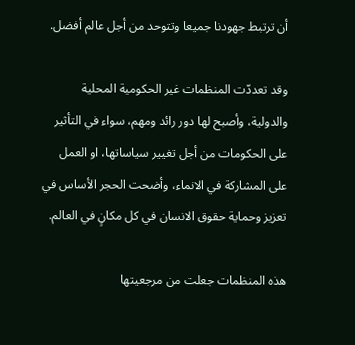أن ترتبط جهودنا جميعا وتتوحد من أجل عالم أفضل.

وقد تعددّت المنظمات غير الحكومية المحلية والدولية، وأصبح لها دور رائد ومهم، سواء في التأثير على الحكومات من أجل تغيير سياساتها، او العمل على المشاركة في الانماء، وأضحت الحجر الأساس في تعزيز وحماية حقوق الانسان في كل مكانٍ في العالم.

هذه المنظمات جعلت من مرجعيتها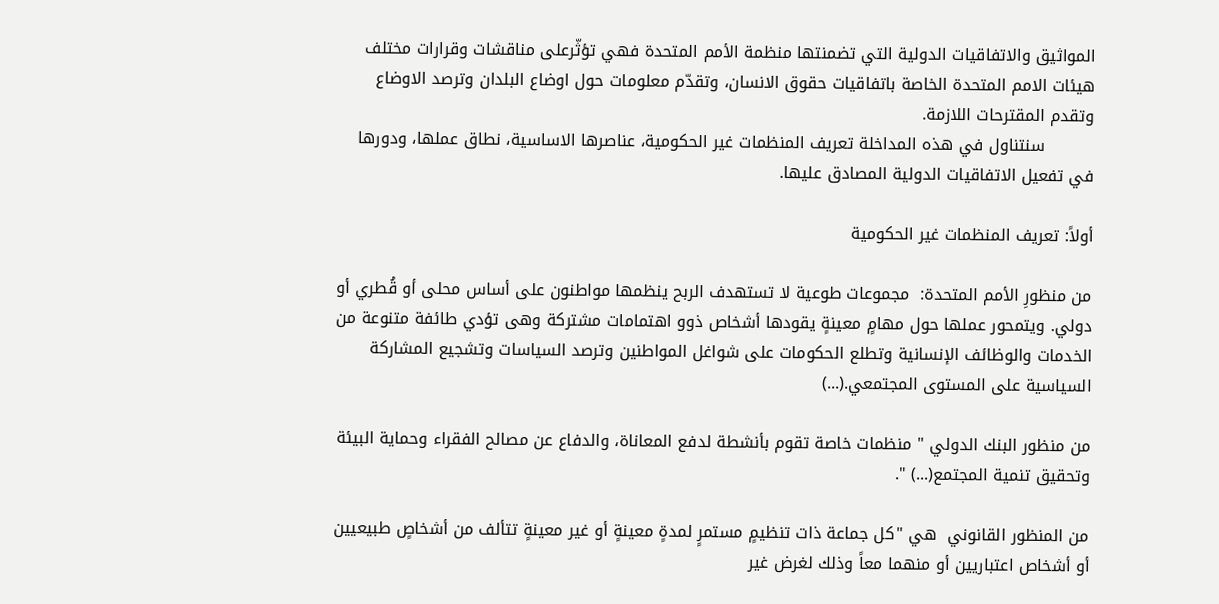المواثيق والاتفاقيات الدولية التي تضمنتها منظمة الأمم المتحدة فهي تؤثّرعلى مناقشات وقرارات مختلف هيئات الامم المتحدة الخاصة باتفاقيات حقوق الانسان، وتقدّم معلومات حول اوضاع البلدان وترصد الاوضاع وتقدم المقترحات اللازمة.
         سنتناول في هذه المداخلة تعريف المنظمات غير الحكومية، عناصرها الاساسية، نطاق عملها، ودورها في تفعيل الاتفاقيات الدولية المصادق عليها.

أولاً: تعريف المنظمات غير الحكومية

من منظورِ الأمم المتحدة:  مجموعات طوعية لا تستهدف الربح ينظمها مواطنون على أساس محلى أو قُطري أو دولي. ويتمحور عملها حول مهامٍ معينةٍ يقودها أشخاص ذوو اهتمامات مشتركة وهى تؤدي طائفة متنوعة من الخدمات والوظائف الإنسانية وتطلع الحكومات على شواغل المواطنين وترصد السياسات وتشجيع المشاركة السياسية على المستوى المجتمعي.(...)

من منظور البنك الدولي " منظمات خاصة تقوم بأنشطة لدفع المعاناة، والدفاع عن مصالح الفقراء وحماية البيئة وتحقيق تنمية المجتمع(...) ".

من المنظور القانوني  هي "كل جماعة ذات تنظيمٍ مستمرٍ لمدةٍ معينةٍ أو غير معينةٍ تتألف من أشخاصٍ طبيعيين أو أشخاص اعتباريين أو منهما معاً وذلك لغرض غير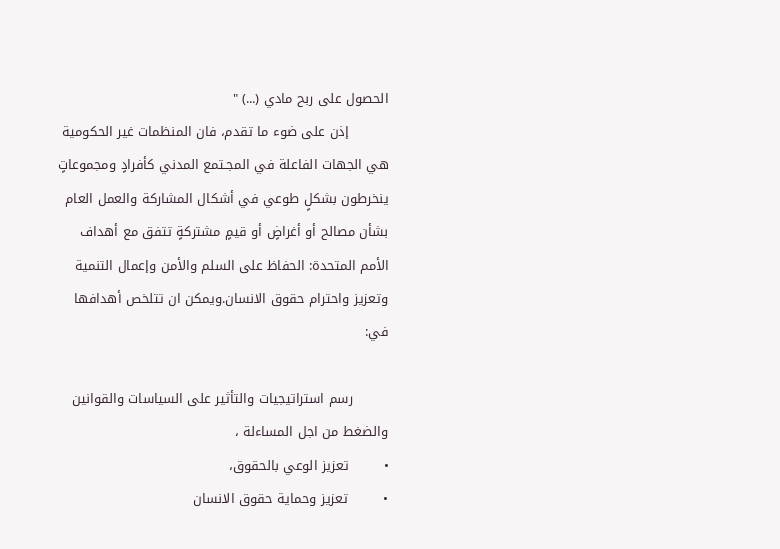الحصول على ربح مادي (...) "
         إذن على ضوء ما تقدم، فان المنظمات غير الحكومية هي الجهات الفاعلة في المجـتمع المدني كأفرادٍ ومجموعاتٍ ينخرطون بشكلٍ طوعي في أشكال المشاركة والعمل العام بشأن مصالح أو أغراضٍ أو قيمٍ مشتركةٍ تتفق مع أهداف الأمم المتحدة: الحفاظ على السلم والأمن وإعمال التنمية وتعزيز واحترام حقوق الانسان.ويمكن ان تتلخص أهدافها في:

        رسم استراتيجيات والتأثير على السياسات والقوانين والضغط من اجل المساءلة ،
•        تعزيز الوعي بالحقوق،
•        تعزيز وحماية حقوق الانسان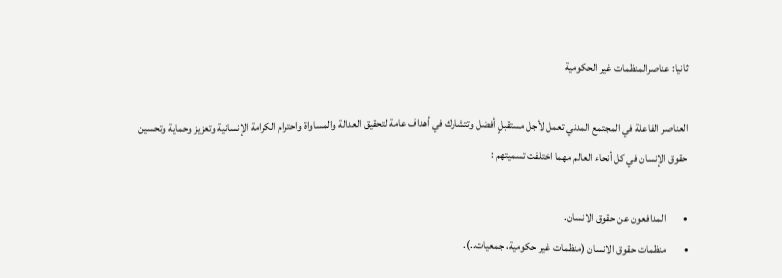ثانيا: عناصرالمنظمات غير الحكومية

العناصر الفاعلة في المجتمع المدني تعمل لأجل مستقبلٍ أفضل وتتشارك في أهداف عامة لتحقيق العدالة والمساواة واحترام الكرامة الإنسانية وتعزيز وحماية وتحسين حقوق الإنسان في كل أنحاء العالم مهما اختلفت تسميتهم :

•        المدافعون عن حقوق الانسان.
•        منظمات حقوق الانسان (منظمات غير حكومية، جمعيات..).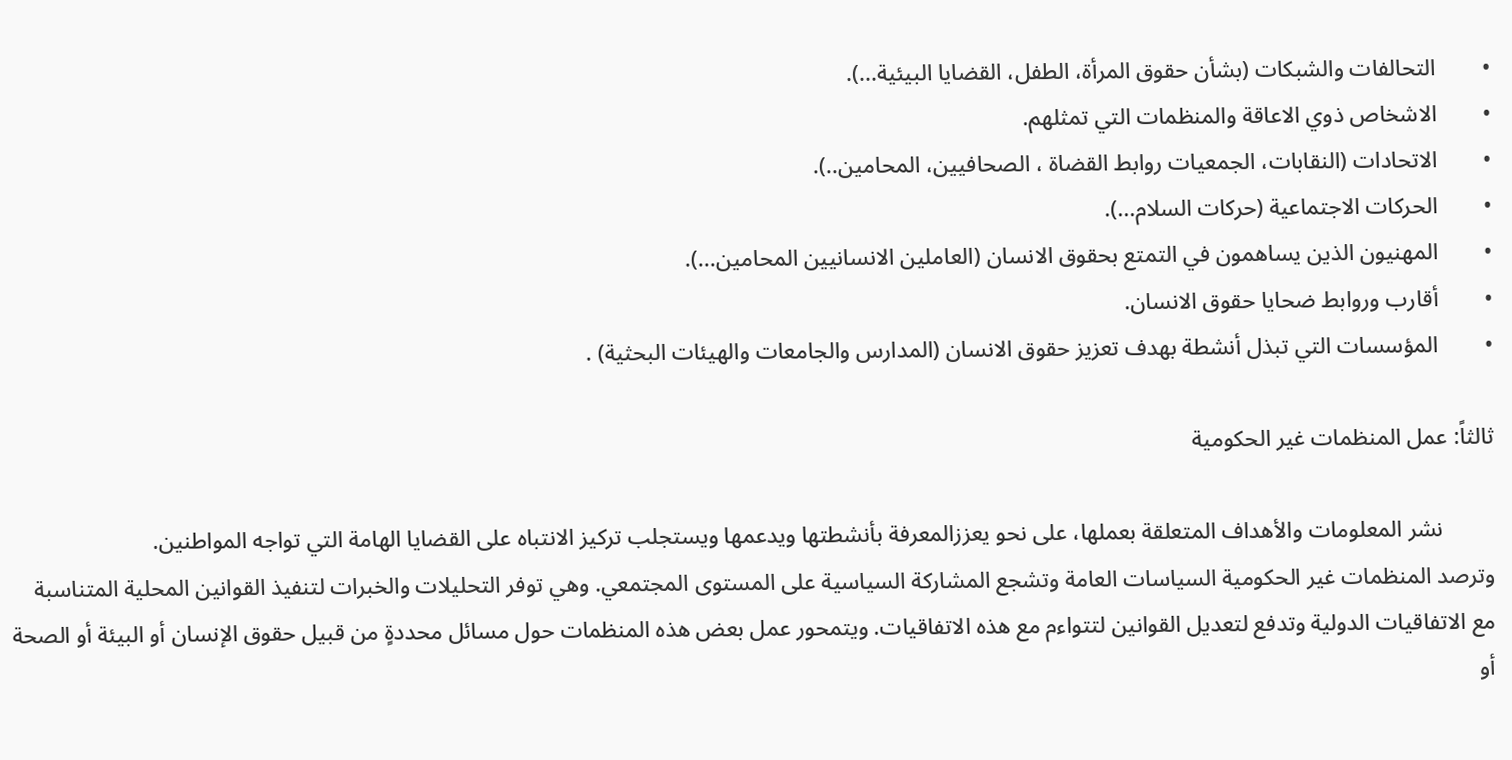•        التحالفات والشبكات (بشأن حقوق المرأة، الطفل، القضايا البيئية...).
•        الاشخاص ذوي الاعاقة والمنظمات التي تمثلهم.
•        الاتحادات (النقابات، الجمعيات روابط القضاة ، الصحافيين، المحامين..).
•        الحركات الاجتماعية (حركات السلام...).
•        المهنيون الذين يساهمون في التمتع بحقوق الانسان (العاملين الانسانيين المحامين...).
•        أقارب وروابط ضحايا حقوق الانسان.
•        المؤسسات التي تبذل أنشطة بهدف تعزيز حقوق الانسان (المدارس والجامعات والهيئات البحثية) .

ثالثاً: عمل المنظمات غير الحكومية

         نشر المعلومات والأهداف المتعلقة بعملها، على نحو يعززالمعرفة بأنشطتها ويدعمها ويستجلب تركيز الانتباه على القضايا الهامة التي تواجه المواطنين.
وترصد المنظمات غير الحكومية السياسات العامة وتشجع المشاركة السياسية على المستوى المجتمعي. وهي توفر التحليلات والخبرات لتنفيذ القوانين المحلية المتناسبة مع الاتفاقيات الدولية وتدفع لتعديل القوانين لتتواءم مع هذه الاتفاقيات. ويتمحور عمل بعض هذه المنظمات حول مسائل محددةٍ من قبيل حقوق الإنسان أو البيئة أو الصحة أو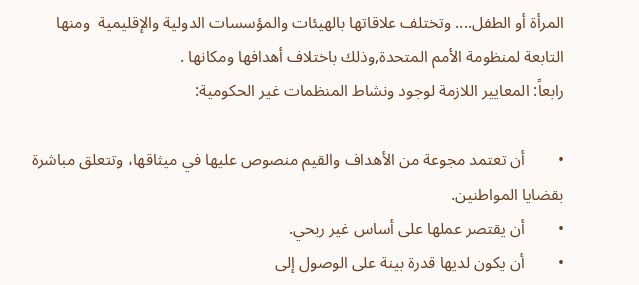المرأة أو الطفل.... وتختلف علاقاتها بالهيئات والمؤسسات الدولية والإقليمية  ومنها  التابعة لمنظومة الأمم المتحدة,وذلك باختلاف أهدافها ومكانها .
رابعاً: المعايير اللازمة لوجود ونشاط المنظمات غير الحكومية:

•        أن تعتمد مجوعة من الأهداف والقيم منصوص عليها في ميثاقها، وتتعلق مباشرة بقضايا المواطنين.
•        أن يقتصر عملها على أساس غير ربحي.
•        أن يكون لديها قدرة بينة على الوصول إلى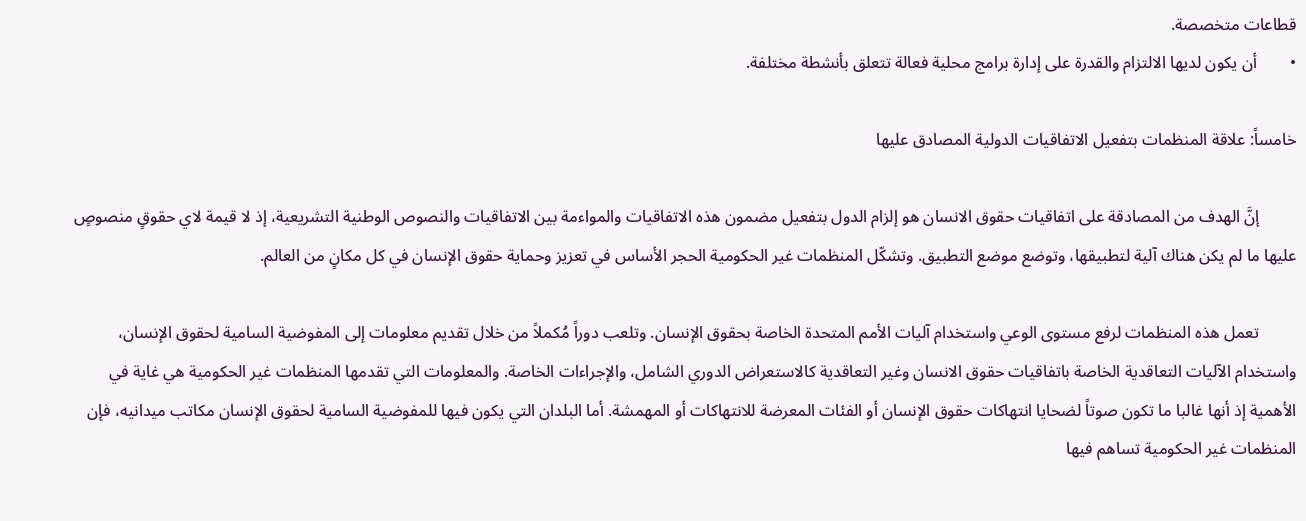قطاعات متخصصة.
•        أن يكون لديها الالتزام والقدرة على إدارة برامج محلية فعالة تتعلق بأنشطة مختلفة.

خامساً: علاقة المنظمات بتفعيل الاتفاقيات الدولية المصادق عليها

         إنَّ الهدف من المصادقة على اتفاقيات حقوق الانسان هو إلزام الدول بتفعيل مضمون هذه الاتفاقيات والمواءمة بين الاتفاقيات والنصوص الوطنية التشريعية، إذ لا قيمة لاي حقوقٍ منصوصٍ عليها ما لم يكن هناك آلية لتطبيقها، وتوضع موضع التطبيق. وتشكّل المنظمات غير الحكومية الحجر الأساس في تعزيز وحماية حقوق الإنسان في كل مكانٍ من العالم.

         تعمل هذه المنظمات لرفع مستوى الوعي واستخدام آليات الأمم المتحدة الخاصة بحقوق الإنسان. وتلعب دوراً مُكملاً من خلال تقديم معلومات إلى المفوضية السامية لحقوق الإنسان، واستخدام الآليات التعاقدية الخاصة باتفاقيات حقوق الانسان وغير التعاقدية كالاستعراض الدوري الشامل، والإجراءات الخاصة. والمعلومات التي تقدمها المنظمات غير الحكومية هي غاية في الأهمية إذ أنها غالبا ما تكون صوتاً لضحايا انتهاكات حقوق الإنسان أو الفئات المعرضة للانتهاكات أو المهمشة. أما البلدان التي يكون فيها للمفوضية السامية لحقوق الإنسان مكاتب ميدانيه، فإن المنظمات غير الحكومية تساهم فيها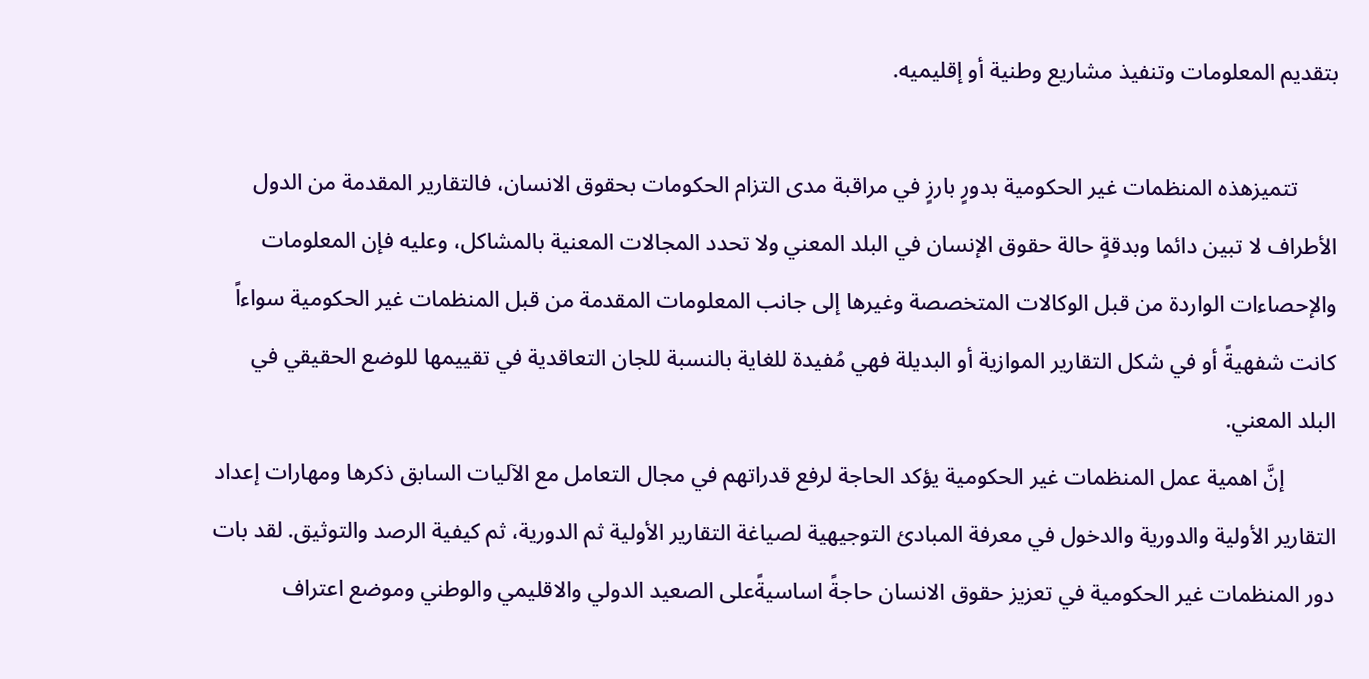بتقديم المعلومات وتنفيذ مشاريع وطنية أو إقليميه.

       تتميزهذه المنظمات غير الحكومية بدورٍ بارزٍ في مراقبة مدى التزام الحكومات بحقوق الانسان، فالتقارير المقدمة من الدول الأطراف لا تبين دائما وبدقةٍ حالة حقوق الإنسان في البلد المعني ولا تحدد المجالات المعنية بالمشاكل، وعليه فإن المعلومات والإحصاءات الواردة من قبل الوكالات المتخصصة وغيرها إلى جانب المعلومات المقدمة من قبل المنظمات غير الحكومية سواءاً كانت شفهيةً أو في شكل التقارير الموازية أو البديلة فهي مُفيدة للغاية بالنسبة للجان التعاقدية في تقييمها للوضع الحقيقي في البلد المعني.
         إنَّ اهمية عمل المنظمات غير الحكومية يؤكد الحاجة لرفع قدراتهم في مجال التعامل مع الآليات السابق ذكرها ومهارات إعداد التقارير الأولية والدورية والدخول في معرفة المبادئ التوجيهية لصياغة التقارير الأولية ثم الدورية، ثم كيفية الرصد والتوثيق. لقد بات دور المنظمات غير الحكومية في تعزيز حقوق الانسان حاجةً اساسيةًعلى الصعيد الدولي والاقليمي والوطني وموضع اعتراف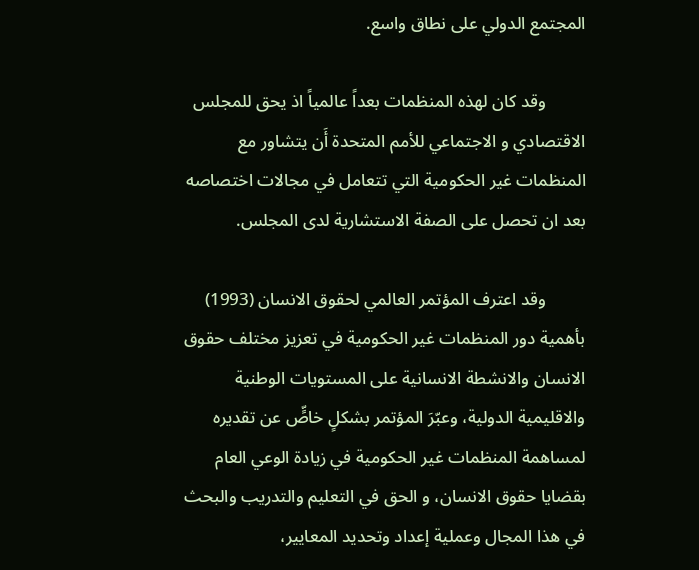المجتمع الدولي على نطاق واسع.

         وقد كان لهذه المنظمات بعداً عالمياً اذ يحق للمجلس الاقتصادي و الاجتماعي للأمم المتحدة أَن يتشاور مع المنظمات غير الحكومية التي تتعامل في مجالات اختصاصه بعد ان تحصل على الصفة الاستشارية لدى المجلس.

         وقد اعترف المؤتمر العالمي لحقوق الانسان (1993) بأهمية دور المنظمات غير الحكومية في تعزيز مختلف حقوق الانسان والانشطة الانسانية على المستويات الوطنية والاقليمية الدولية، وعبّرَ المؤتمر بشكلٍ خاصٍّ عن تقديره لمساهمة المنظمات غير الحكومية في زيادة الوعي العام بقضايا حقوق الانسان، و الحق في التعليم والتدريب والبحث في هذا المجال وعملية إعداد وتحديد المعايير،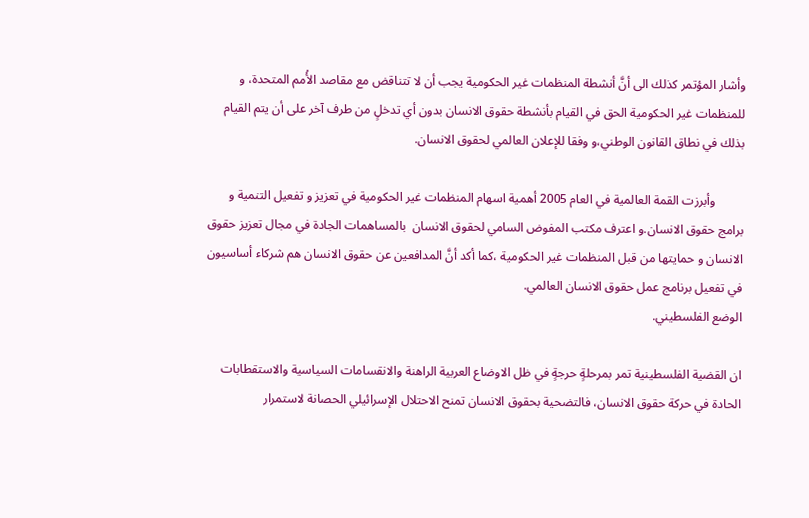وأشار المؤتمر كذلك الى أنَّ أنشطة المنظمات غير الحكومية يجب أن لا تتناقض مع مقاصد الأُمم المتحدة، و للمنظمات غير الحكومية الحق في القيام بأنشطة حقوق الانسان بدون أي تدخلٍ من طرف آخر على أن يتم القيام بذلك في نطاق القانون الوطني،و وفقا للإعلان العالمي لحقوق الانسان.

         وأبرزت القمة العالمية في العام 2005 أهمية اسهام المنظمات غير الحكومية في تعزيز و تفعيل التنمية و برامج حقوق الانسان.و اعترف مكتب المفوض السامي لحقوق الانسان  بالمساهمات الجادة في مجال تعزيز حقوق الانسان و حمايتها من قبل المنظمات غير الحكومية ،كما أكد أنَّ المدافعين عن حقوق الانسان هم شركاء أساسيون في تفعيل برنامج عمل حقوق الانسان العالمي.
الوضع الفلسطيني.

ان القضية الفلسطينية تمر بمرحلةٍ حرجةٍ في ظل الاوضاع العربية الراهنة والانقسامات السياسية والاستقطابات الحادة في حركة حقوق الانسان، فالتضحية بحقوق الانسان تمنح الاحتلال الإسرائيلي الحصانة لاستمرار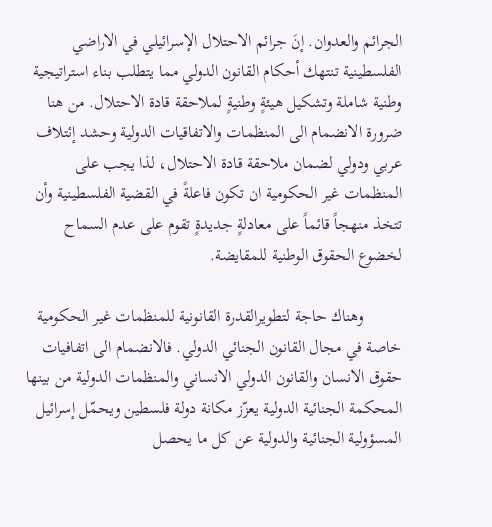الجرائم والعدوان. إنَ جرائم الاحتلال الإسرائيلي في الاراضي الفلسطينية تنتهك أحكام القانون الدولي مما يتطلب بناء استراتيجية وطنية شاملة وتشكيل هيئةٍ وطنيةٍ لملاحقة قادة الاحتلال. من هنا ضرورة الانضمام الى المنظمات والاتفاقيات الدولية وحشد إئتلاف عربي ودولي لضمان ملاحقة قادة الاحتلال، لذا يجب على المنظمات غير الحكومية ان تكون فاعلةً في القضية الفلسطينية وأن تتخذ منهجاً قائماً على معادلةٍ جديدةٍ تقوم على عدم السماح لخضوع الحقوق الوطنية للمقايضة.

         وهناك حاجة لتطويرالقدرة القانونية للمنظمات غير الحكومية خاصة في مجال القانون الجنائي الدولي. فالانضمام الى اتفافيات حقوق الانسان والقانون الدولي الانساني والمنظمات الدولية من بينها المحكمة الجنائية الدولية يعزّز مكانة دولة فلسطين ويحمّل إسرائيل المسؤولية الجنائية والدولية عن كل ما يحصل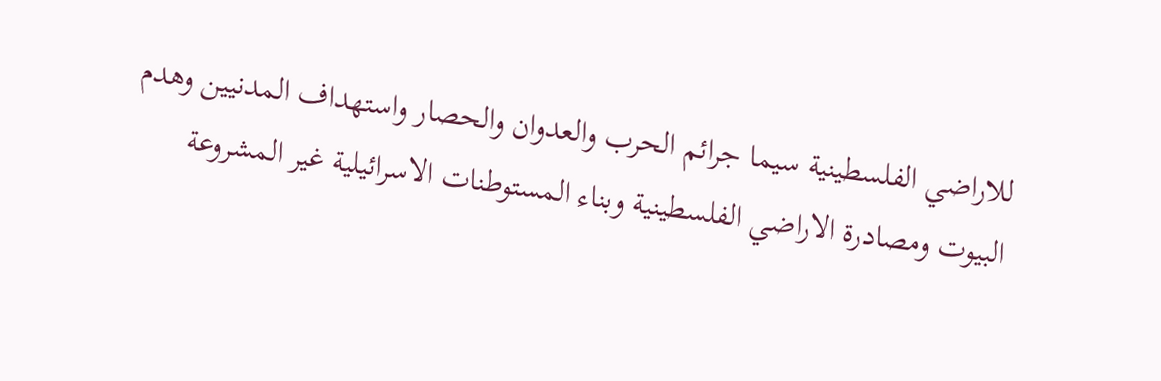للاراضي الفلسطينية سيما جرائم الحرب والعدوان والحصار واستهداف المدنيين وهدم البيوت ومصادرة الاراضي الفلسطينية وبناء المستوطنات الاسرائيلية غير المشروعة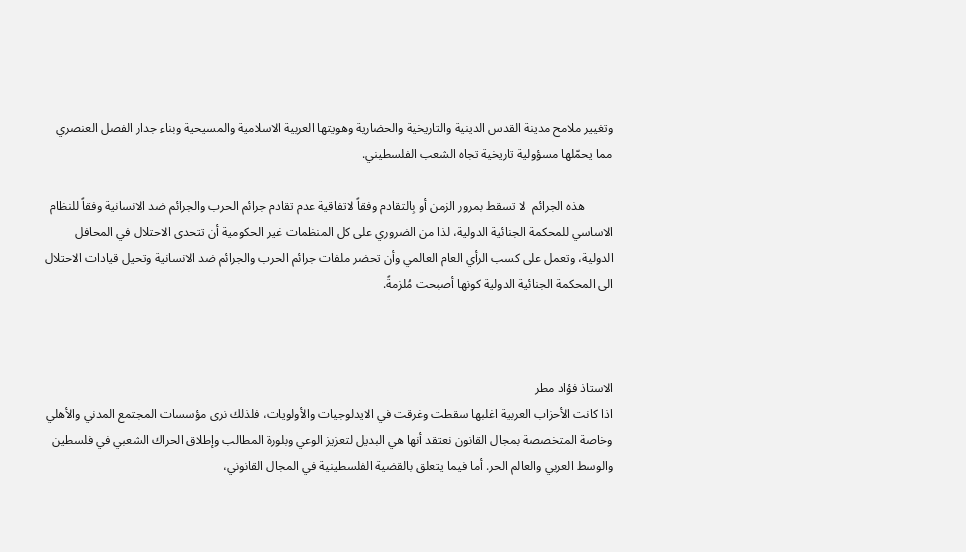وتغيير ملامح مدينة القدس الدينية والتاريخية والحضارية وهويتها العربية الاسلامية والمسيحية وبناء جدار الفصل العنصري مما يحمّلها مسؤولية تاريخية تجاه الشعب الفلسطيني.

         هذه الجرائم  لا تسقط بمرور الزمن أو بِالتقادم وفقاً لاتفاقية عدم تقادم جرائم الحرب والجرائم ضد الانسانية وفقاً للنظام الاساسي للمحكمة الجنائية الدولية، لذا من الضروري على كل المنظمات غير الحكومية أن تتحدى الاحتلال في المحافل الدولية، وتعمل على كسب الرأي العام العالمي وأن تحضر ملفات جرائم الحرب والجرائم ضد الانسانية وتحيل قيادات الاحتلال الى المحكمة الجنائية الدولية كونها أصبحت مُلزمةً.



الاستاذ فؤاد مطر
اذا كانت الأحزاب العربية اغلبها سقطت وغرقت في الايدلوجيات والأولويات، فلذلك نرى مؤسسات المجتمع المدني والأهلي وخاصة المتخصصة بمجال القانون نعتقد أنها هي البديل لتعزيز الوعي وبلورة المطالب وإطلاق الحراك الشعبي في فلسطين  والوسط العربي والعالم الحر. أما فيما يتعلق بالقضية الفلسطينية في المجال القانوني،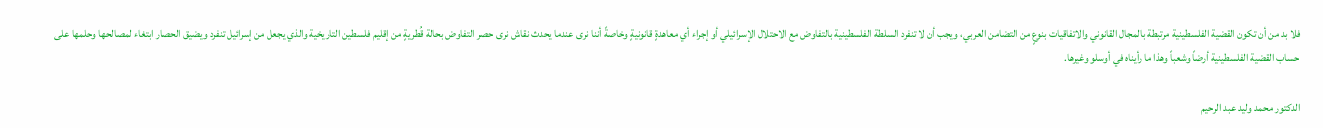فلا بد من أن تكون القضية الفلسطينية مرتبطة بالمجال القانوني والاتفاقيات بنوعٍ من التضامن العربي، ويجب أن لا تنفرد السلطة الفلسطينية بالتفاوض مع الاحتلال الإسرائيلي أو إجراء أي معاهدةٍ قانونيةٍ وخاصةً أننا نرى عندما يحدث نقاش نرى حصر التفاوض بحالة قُطريةٍ من إقليم فلسطين التاريخية والذي يجعل من إسرائيل تنفرد ويضيق الحصار ابتغاء لمصالحها وحلمها على حساب القضية الفلسطينية أرضاً وشعباً وهذا ما رأيناه في أوسلو وغيرها.

الدكتور محمد وليد عبد الرحيم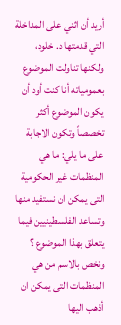أريد أن اثني على المداخلة التي قدمتها د. خلود، ولكنها تناولت الموضوع بعمومياته أنا كنت أود أن يكون الموضوع أكثر تخصصاً وتكون الاجابة على ما يلي: ما هي المنظمات غير الحكومية التى يمكن ان نستفيد منها وتساعد الفلسطينيين فيما يتعلق بهذا الموضوع ؟ ونخص بالاسم من هي المنظمات التى يمكن ان أذهب اليها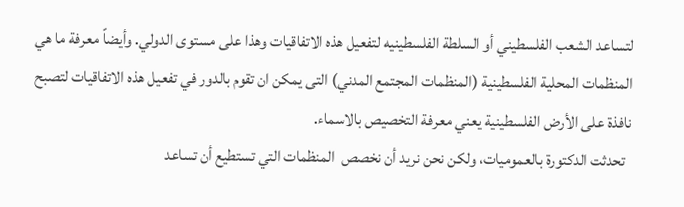لتساعد الشعب الفلسطيني أو السلطة الفلسطينيه لتفعيل هذه الاتفاقيات وهذا على مستوى الدولي. وأيضاً معرفة ما هي المنظمات المحلية الفلسطينية (المنظمات المجتمع المدني) التى يمكن ان تقوم بالدور في تفعيل هذه الاتفاقيات لتصبح نافذة على الأرض الفلسطينية يعني معرفة التخصيص بالاسماء.
  تحدثت الدكتورة بالعموميات، ولكن نحن نريد أن نخصص  المنظمات التي تستطيع أن تساعد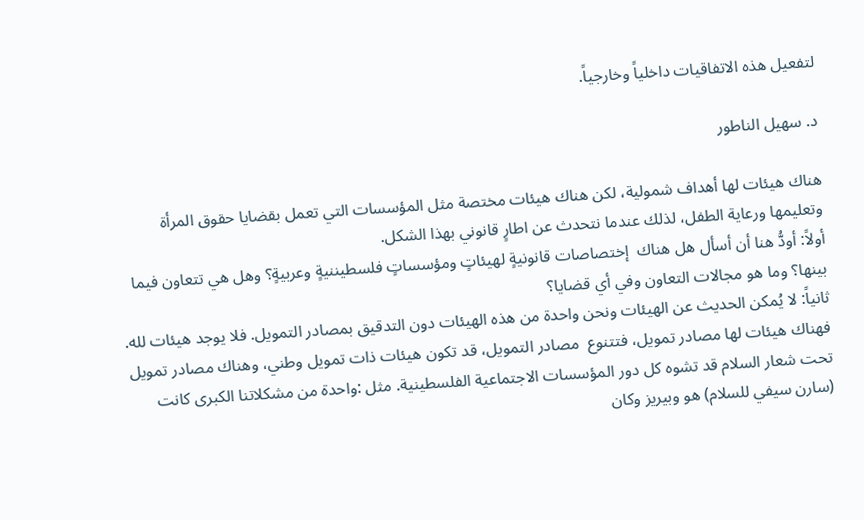لتفعيل هذه الاتفاقيات داخلياً وخارجياً.

د. سهيل الناطور

هناك هيئات لها أهداف شمولية، لكن هناك هيئات مختصة مثل المؤسسات التي تعمل بقضايا حقوق المرأة وتعليمها ورعاية الطفل، لذلك عندما نتحدث عن اطارٍ قانوني بهذا الشكل.
أولاً: أودُّ هنا أن أسأل هل هناك  إختصاصات قانونيةٍ لهيئاتٍ ومؤسساتٍ فلسطيننيةٍ وعربيةٍ؟ وهل هي تتعاون فيما بينها؟ وما هو مجالات التعاون وفي أي قضايا؟
ثانياً: لا يُمكن الحديث عن الهيئات ونحن واحدة من هذه الهيئات دون التدقيق بمصادر التمويل. فلا يوجد هيئات لله. فهناك هيئات لها مصادر تمويل، فتتنوع  مصادر التمويل، قد تكون هيئات ذات تمويل وطني، وهناك مصادر تمويل تحت شعار السلام قد تشوه كل دور المؤسسات الاجتماعية الفلسطينية. مثل :واحدة من مشكلاتنا الكبرى كانت (سارن سيفي للسلام) هو وبيريز وكان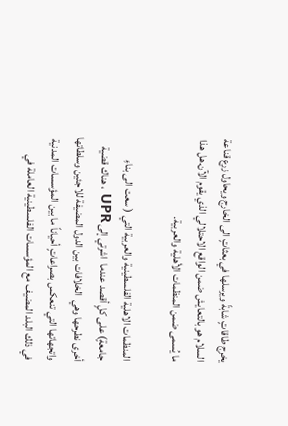يخرج طاقاتٍ شابةً ويرسلها في بعثاتٍ الى الخارج ويحاول زرع قناعة السلام هو بالتعايش ضمن الواقع الاحتلالي الذي يقوم الآن.هل هذا ما يُسمى ضمن المنظمات الأهلية والعربية.

المنظمات الاهلية الفلسطينية والعربية التي ( سعت الى بناءِ جامعةٍ) على كلٍ أقصد عندما  اشرتي إلى UPR ، هناك قضية أخرى نطرحها وهي  الخلافات بين الدول المضيفة للاجئين وسلطاتها واتجهاتها التي تنعكس بصراعاتٍ أحياناً ما بين المؤسسات المدنية في ذلك البلد المضيف مع المؤسسات الفلسطينية العاملة في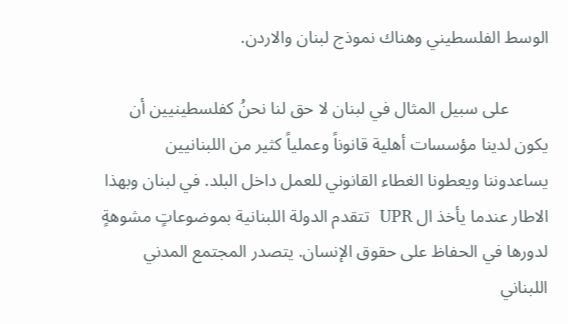الوسط الفلسطيني وهناك نموذج لبنان والاردن.

         على سبيل المثال في لبنان لا حق لنا نحنُ كفلسطينيين أن يكون لدينا مؤسسات أهلية قانوناً وعملياً كثير من اللبنانيين يساعدوننا ويعطونا الغطاء القانوني للعمل داخل البلد. في لبنان وبهذا الاطار عندما يأخذ ال UPR  تتقدم الدولة اللبنانية بموضوعاتٍ مشوهةٍ لدورها في الحفاظ على حقوق الإنسان. يتصدر المجتمع المدني اللبناني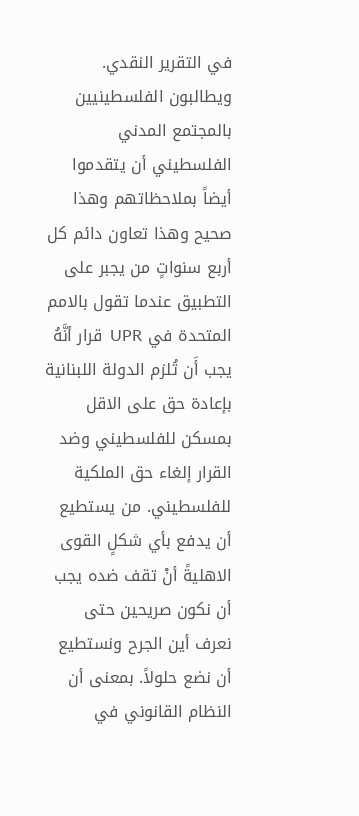في التقرير النقدي. ويطالبون الفلسطينيين بالمجتمع المدني الفلسطيني أن يتقدموا أيضاً بملاحظاتهم وهذا صحيح وهذا تعاون دائم كل أربع سنواتٍ من يجبر على التطبيق عندما تقول بالامم المتحدة في UPR  قرار أنَّهُ يجب أَن تُلزم الدولة اللبنانية بإعادة حق على الاقل بمسكن للفلسطيني وضد القرار إلغاء حق الملكية للفلسطيني. من يستطيع أن يدفع بأي شكلٍ القوى الاهليةً أنْ تقف ضده يجب أن نكون صريحين حتى نعرف أين الجرح ونستطيع أن نضع حلولاً. بمعنى أن النظام القانوني في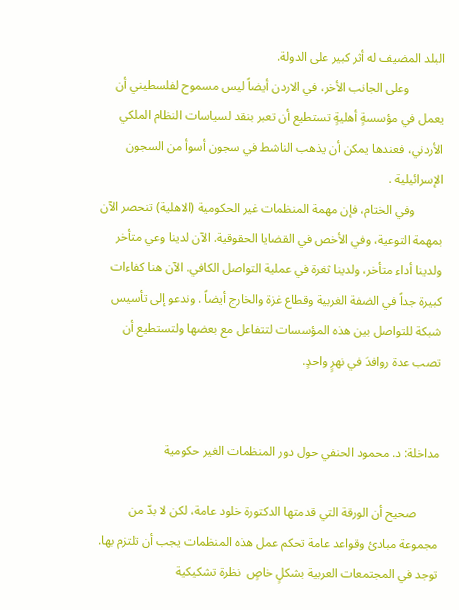البلد المضيف له أثر كبير على الدولة.
           وعلى الجانب الأخر، في الاردن أيضاً ليس مسموح لفلسطيني أن يعمل في مؤسسةٍ أهليةٍ تستطيع أن تعبر بنقد لسياسات النظام الملكي الأردني، فعندها يمكن أن يذهب الناشط في سجون أسوأ من السجون الإسرائيلية .
         وفي الختام، فإن مهمة المنظمات غير الحكومية (الاهلية) تنحصر الآن بمهمة التوعية، وفي الأخص في القضايا الحقوقية. الآن لدينا وعي متأخر ولدينا أداء متأخر، ولدينا ثغرة في عملية التواصل الكافي. الآن هنا كفاءات كبيرة جداً في الضفة الغربية وقطاع غزة والخارج أيضاً . وندعو إلى تأسيس شبكة للتواصل بين هذه المؤسسات لتتفاعل مع بعضها ولتستطيع أن تصب عدة روافدَ في نهرٍ واحدٍ.


مداخلة: د. محمود الحنفي حول دور المنظمات الغير حكومية

       صحيح أن الورقة التي قدمتها الدكتورة خلود عامة، لكن لا بدّ من مجموعة مبادئ وقواعد عامة تحكم عمل هذه المنظمات يجب أن تلتزم بها.
توجد في المجتمعات العربية بشكلٍ خاصٍ  نظرة تشكيكية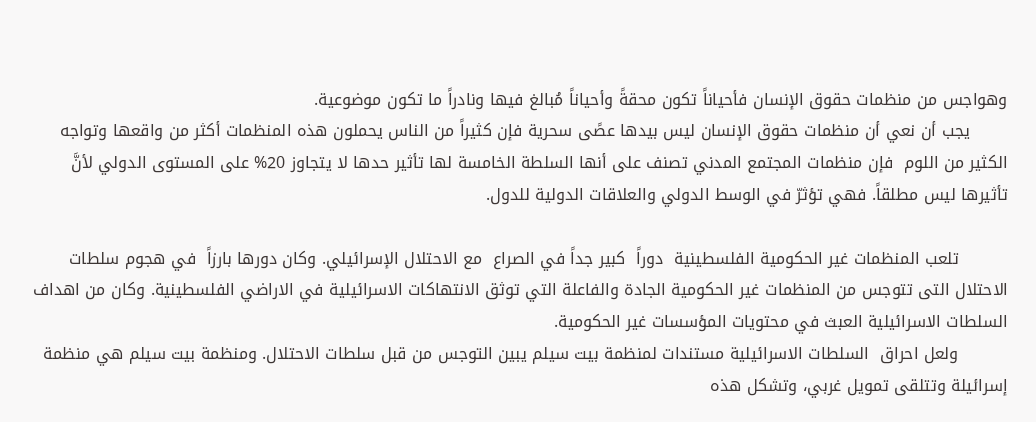وهواجس من منظمات حقوق الإنسان فأحياناً تكون محقةً وأحياناً مُبالغ فيها ونادراً ما تكون موضوعية.
       يجب أن نعي أن منظمات حقوق الإنسان ليس بيدها عصًى سحرية فإن كثيراً من الناس يحملون هذه المنظمات أكثر من واقعها وتواجه الكثير من اللوم  فإن منظمات المجتمع المدني تصنف على أنها السلطة الخامسة لها تأثير حدها لا يتجاوز 20% على المستوى الدولي لأنَّ تأثيرها ليس مطلقاً. فهي تؤثرّ في الوسط الدولي والعلاقات الدولية للدول.

         تلعب المنظمات غير الحكومية الفلسطينية  دوراً  كبير جداً في الصراع  مع الاحتلال الإسرائيلي. وكان دورها بارزاً  في هجوم سلطات الاحتلال التى تتوجس من المنظمات غير الحكومية الجادة والفاعلة التي توثق الانتهاكات الاسرائيلية في الاراضي الفلسطينية. وكان من اهداف السلطات الاسرائيلية العبث في محتويات المؤسسات غير الحكومية.
         ولعل احراق  السلطات الاسرائيلية مستندات لمنظمة بيت سيلم يبين التوجس من قبل سلطات الاحتلال. ومنظمة بيت سيلم هي منظمة إسرائيلة وتتلقى تمويل غربي، وتشكل هذه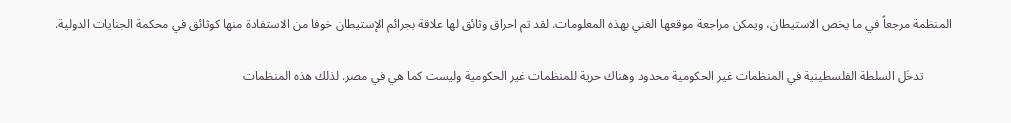المنظمة مرجعاً في ما يخص الاستيطان، ويمكن مراجعة موقعها الغني بهذه المعلومات. لقد تم احراق وثائق لها علاقة بجرائم الإستيطان خوفا من الاستفادة منها كوثائق في محكمة الجنايات الدولية.

         تدخَل السلطة الفلسطينية في المنظمات غير الحكومية محدود وهناك حرية للمنظمات غير الحكومية وليست كما هي في مصر. لذلك هذه المنظمات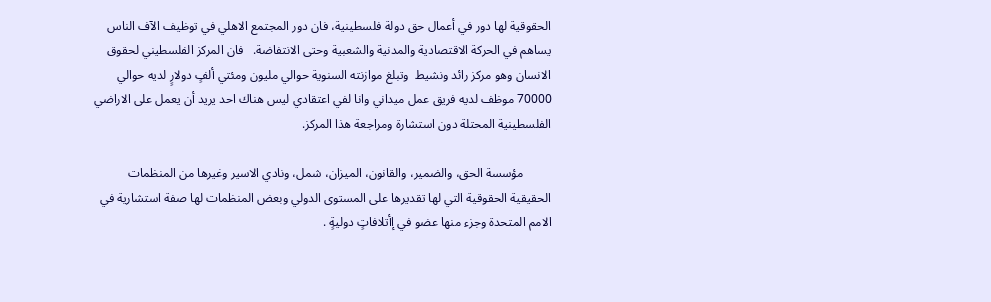الحقوقية لها دور في أعمال حق دولة فلسطينية، فان دور المجتمع الاهلي في توظيف الآف الناس يساهم في الحركة الاقتصادية والمدنية والشعبية وحتى الانتفاضة.   فان المركز الفلسطيني لحقوق الانسان وهو مركز رائد ونشيط  وتبلغ موازنته السنوية حوالي مليون ومئتي ألفٍ دولارٍ لديه حوالي 70000 موظف لديه فريق عمل ميداني وانا لفي اعتقادي ليس هناك احد يريد أن يعمل على الاراضي الفلسطينية المحتلة دون استشارة ومراجعة هذا المركز.

         مؤسسة الحق، والضمير، والقانون، الميزان، شمل، ونادي الاسير وغيرها من المنظمات الحقيقية الحقوقية التي لها تقديرها على المستوى الدولي وبعض المنظمات لها صفة استشارية في الامم المتحدة وجزء منها عضو في إأتلافاتٍ دوليةٍ .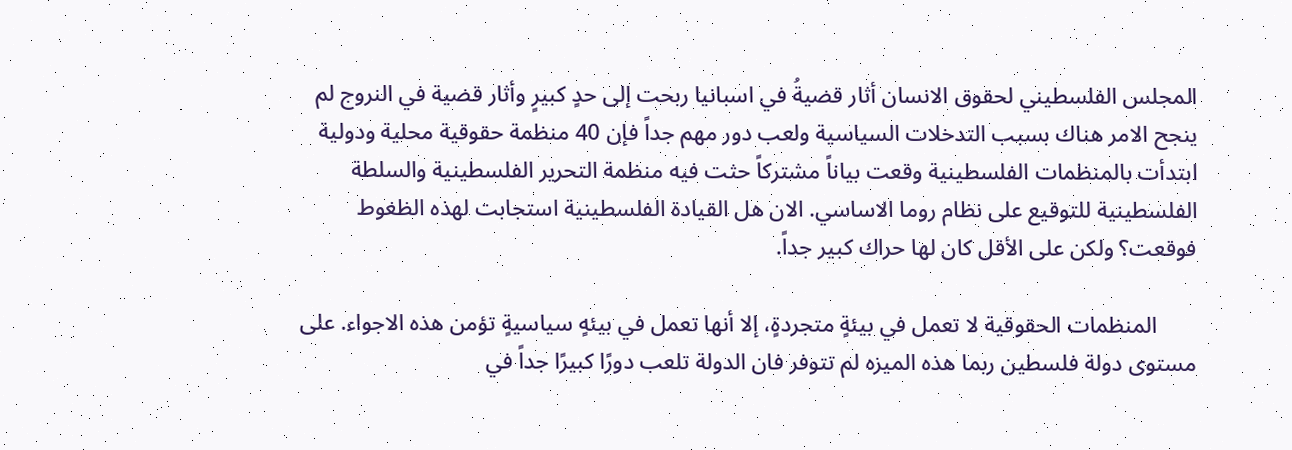المجلس الفلسطيني لحقوق الانسان أثار قضيةُ في اسبانيا ربحت إلى حدٍ كبيرٍ وأثار قضية في النروج لم ينجح الامر هناك بسبب التدخلات السياسية ولعب دور مهم جداً فإن 40 منظمة حقوقية محلية ودولية ابتدأت بالمنظمات الفلسطينية وقعت بياناً مشتركاً حثت فيه منظمة التحرير الفلسطينية والسلطة الفلسطينية للتوقيع على نظام روما الاساسي. الان هل القيادة الفلسطينية استجابت لهذه الظغوط فوقعت؟ ولكن على الأقل كان لها حراك كبير جداً.

       المنظمات الحقوقية لا تعمل في بيئةٍ متجردةٍ، إلا أنها تعمل في بيئهٍ سياسيةٍ تؤمن هذه الاجواء. على مستوى دولة فلسطين ربما هذه الميزه لم تتوفر فان الدولة تلعب دورًا كبيرًا جداً في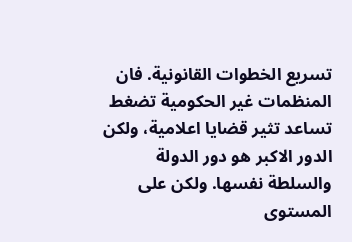تسريع الخطوات القانونية. فان المنظمات غير الحكومية تضغط تساعد تثير قضايا اعلامية، ولكن الدور الاكبر هو دور الدولة والسلطة نفسها. ولكن على المستوى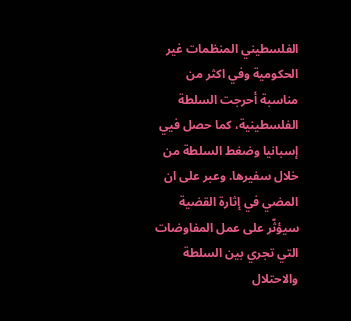الفلسطيني المنظمات غير الحكومية وفي اكثر من مناسبة أحرجت السلطة الفلسطينية، كما حصل فيي إسبانيا وضغط السلطة من خلال سفيرها. وعبر على ان المضي في إثارة القضية سيؤثّر على عمل المفاوضات التي تجري بين السلطة والاحتلال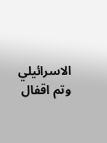الاسرائيلي وتم اقفال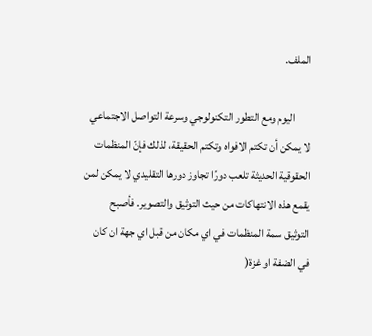الملف.

       اليوم ومع التطور التكنولوجي وسرعة التواصل الاجتماعي لا يمكن أن تكتم الافواه وتكتم الحقيقة، لذلك فإنّ المنظمات الحقوقية الحديثة تلعب دورًا تجاوز دورها التقليدي لا يمكن لمن يقمع هذه الانتهاكات من حيث التوثيق والتصوير. فأصبح التوثيق سمة المنظمات في اي مكان من قبل اي جهة ان كان في الضفة او غزة(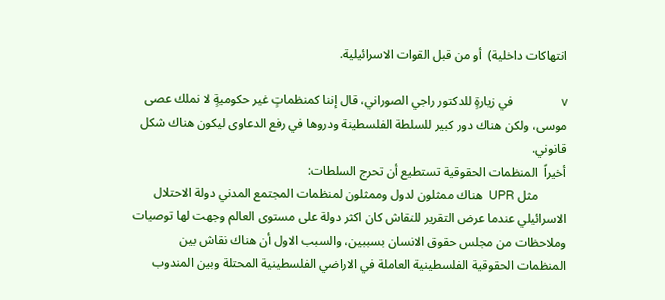انتهاكات داخلية)  أو من قبل القوات الاسرائيلية.

v                في زيارةٍ للدكتور راجي الصوراني، قال إننا كمنظماتٍ غير حكوميةٍ لا نملك عصى موسى، ولكن هناك دور كبير للسلطة الفلسطينة ودروها في رفع الدعاوى ليكون هناك شكل قانوني.
أخيراً  المنظمات الحقوقية تستطيع أن تحرج السلطات:
         مثل UPR  هناك ممثلون لدول وممثلون لمنظمات المجتمع المدني دولة الاحتلال الاسرائيلي عندما عرض التقرير للنقاش كان اكثر دولة على مستوى العالم وجهت لها توصيات وملاحظات من مجلس حقوق الانسان بسببين، والسبب الاول أن هناك نقاش بين المنظمات الحقوقية الفلسطينية العاملة في الاراضي الفلسطينية المحتلة وبين المندوب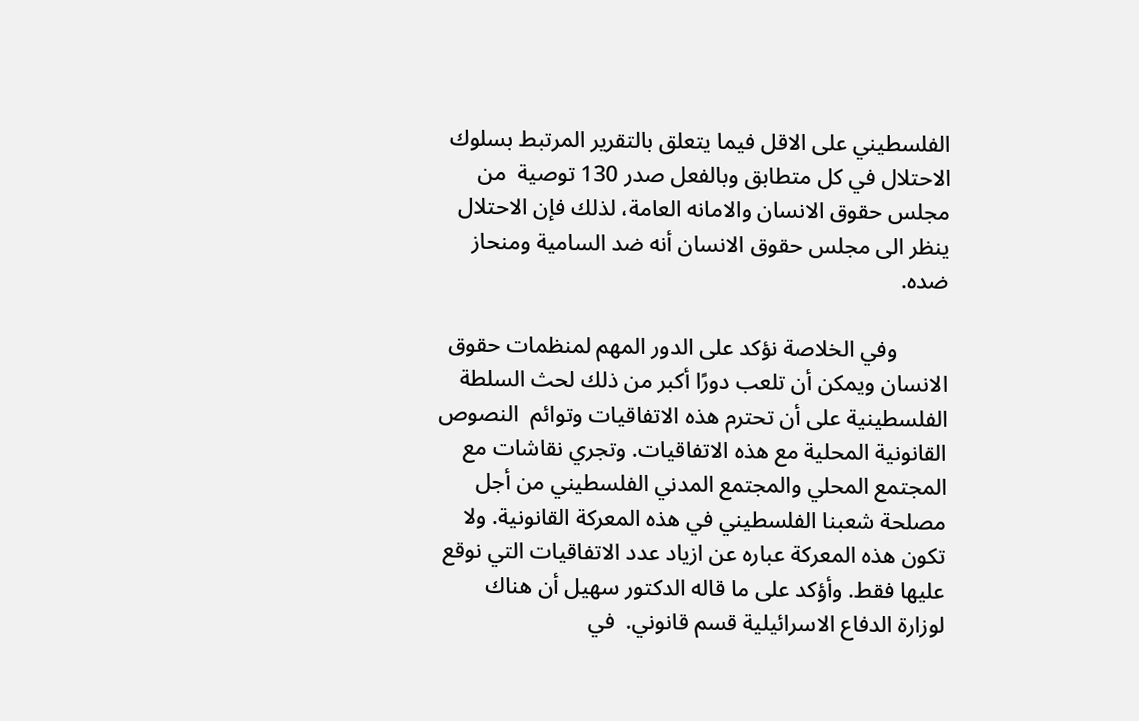الفلسطيني على الاقل فيما يتعلق بالتقرير المرتبط بسلوك الاحتلال في كل متطابق وبالفعل صدر 130 توصية  من مجلس حقوق الانسان والامانه العامة، لذلك فإن الاحتلال ينظر الى مجلس حقوق الانسان أنه ضد السامية ومنحاز ضده.

         وفي الخلاصة نؤكد على الدور المهم لمنظمات حقوق الانسان ويمكن أن تلعب دورًا أكبر من ذلك لحث السلطة الفلسطينية على أن تحترم هذه الاتفاقيات وتوائم  النصوص القانونية المحلية مع هذه الاتفاقيات. وتجري نقاشات مع المجتمع المحلي والمجتمع المدني الفلسطيني من أجل مصلحة شعبنا الفلسطيني في هذه المعركة القانونية. ولا تكون هذه المعركة عباره عن ازياد عدد الاتفاقيات التي نوقع عليها فقط. وأؤكد على ما قاله الدكتور سهيل أن هناك لوزارة الدفاع الاسرائيلية قسم قانوني.  في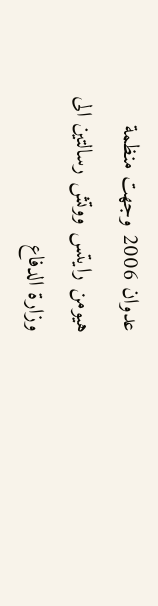عدوان 2006 وجهت منظمة هيومن رايتس ووتش رسالتين الى وزارة الدفاع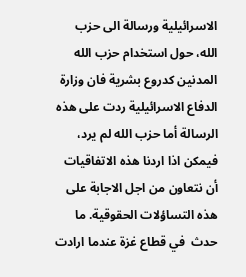الاسرائيلية ورسالة الى حزب الله، حول استخدام حزب الله المدنين كدروع بشرية فان وزارة الدفاع الاسرائيلية ردت على هذه الرسالة أما حزب الله لم يرد، فيمكن اذا اردنا هذه الاتفاقيات أن نتعاون من اجل الاجابة على هذه التساؤلات الحقوقية. ما حدث  في قطاع غزة عندما ارادت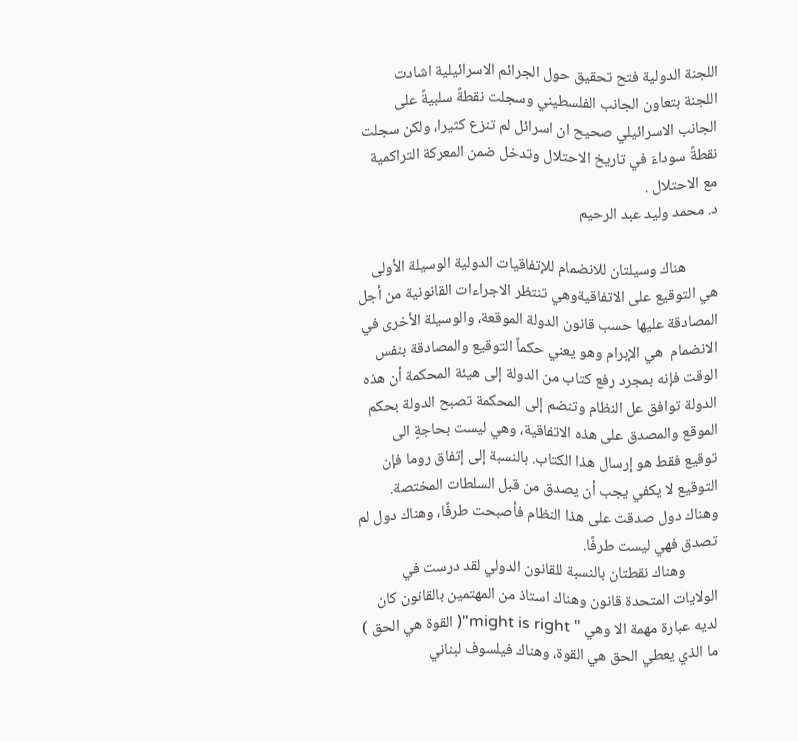اللجنة الدولية فتح تحقيق حول الجرائم الاسرائيلية اشادت اللجنة بتعاون الجانب الفلسطيني وسجلت نقطةً سلبيةً على الجانب الاسرائيلي صحيح ان اسرائل لم تنزع كثيرا، ولكن سجلت نقطةً سوداءَ في تاريخ الاحتلال وتدخل ضمن المعركة التراكمية مع الاحتلال .
د. محمد وليد عبد الرحيم

         هناك وسيلتان للانضمام للإتفاقيات الدولية الوسيلة الأولى هي التوقيع على الاتفاقيةوهي تنتظر الاجراءات القانونية من أجل المصادقة عليها حسب قانون الدولة الموقعة، والوسيلة الأخرى في الانضمام  هي الإبرام وهو يعني حكماً التوقيع والمصادقة بنفس الوقت فإنه بمجرد رفع كتاب من الدولة إلى هيئة المحكمة أن هذه الدولة توافق عل النظام وتنضم إلى المحكمة تصبح الدولة بحكم الموقع والمصدق على هذه الاتفاقية، وهي ليست بحاجةٍ الى توقيع فقط هو إرسال هذا الكتاب. بالنسبة إلى إتفاق روما فإن التوقيع لا يكفي يجب أن يصدق من قبل السلطات المختصة. وهناك دول صدقت على هذا النظام فأصبحت طرفًا، وهناك دول لم تصدق فهي ليست طرفًا.
         وهناك نقطتان بالنسبة للقانون الدولي لقد درست في الولايات المتحدة قانون وهناك استاذ من المهتمين بالقانون كان لديه عبارة مهمة الا وهي " might is right"( القوة هي الحق ) ما الذي يعطي الحق هي القوة، وهناك فيلسوف لبناني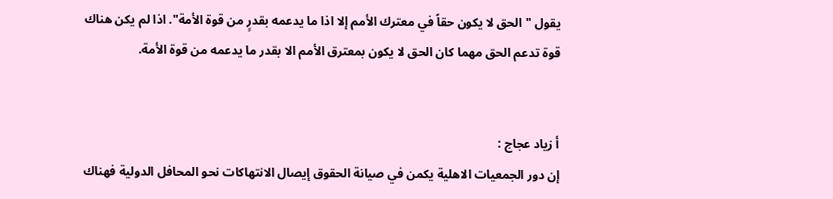يقول "الحق لا يكون حقاً في معترك الأمم إلا اذا ما يدعمه بقدرٍ من قوة الأمة". اذا لم يكن هناك قوة تدعم الحق مهما كان الحق لا يكون بمعترق الأمم الا بقدر ما يدعمه من قوة الأمة.


أ زياد عجاج :
إن دور الجمعيات الاهلية يكمن في صيانة الحقوق إيصال الانتهاكات نحو المحافل الدولية فهناك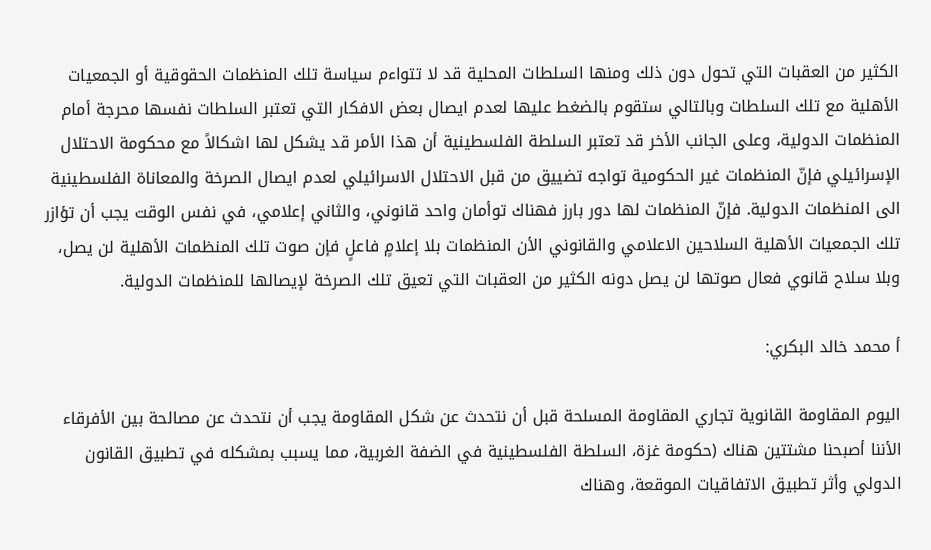الكثير من العقبات التي تحول دون ذلك ومنها السلطات المحلية قد لا تتواءم سياسة تلك المنظمات الحقوقية أو الجمعيات الأهلية مع تلك السلطات وبالتالي ستقوم بالضغط عليها لعدم ايصال بعض الافكار التي تعتبر السلطات نفسها محرجة أمام المنظمات الدولية، وعلى الجانب الأخر قد تعتبر السلطة الفلسطينية أن هذا الأمر قد يشكل لها اشكالاً مع محكومة الاحتلال الإسرائيلي فإنّ المنظمات غير الحكومية تواجه تضييق من قبل الاحتلال الاسرائيلي لعدم ايصال الصرخة والمعاناة الفلسطينية الى المنظمات الدولية. فإنّ المنظمات لها دور بارز فهناك توأمان واحد قانوني، والثاني إعلامي، في نفس الوقت يجب أن تؤازر تلك الجمعيات الأهلية السلاحين الاعلامي والقانوني الأن المنظمات بلا إعلامٍ فاعلٍ فإن صوت تلك المنظمات الأهلية لن يصل، وبلا سلاح قانوي فعال صوتها لن يصل دونه الكثير من العقبات التي تعيق تلك الصرخة لإيصالها للمنظمات الدولية.

أ محمد خالد البكري:

اليوم المقاومة القانوية تجاري المقاومة المسلحة قبل أن نتحدث عن شكل المقاومة يجب أن نتحدث عن مصالحة بين الأفرقاء الأننا أصبحنا مشتتين هناك (حكومة غزة، السلطة الفلسطينية في الضفة الغربية، مما يسبب بمشكله في تطبيق القانون الدولي وأثر تطبيق الاتفاقيات الموقعة، وهناك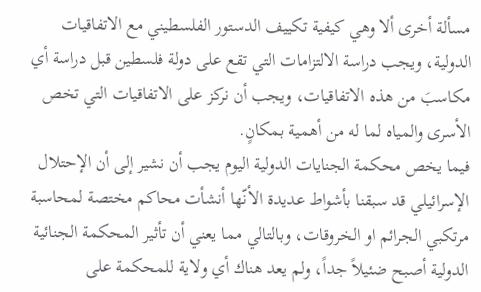مسألة أخرى ألا وهي كيفية تكييف الدستور الفلسطيني مع الاتفاقيات الدولية، ويجب دراسة الالتزامات التي تقع على دولة فلسطين قبل دراسة أي مكاسبَ من هذه الاتفاقيات، ويجب أن نركز على الاتفاقيات التي تخص الأسرى والمياه لما له من أهمية بمكانٍ.
فيما يخص محكمة الجنايات الدولية اليوم يجب أن نشير إلى أن الإحتلال الإسرائيلي قد سبقنا بأشواط عديدة الأنّها أنشأت محاكم مختصة لمحاسبة مرتكبي الجرائم او الخروقات، وبالتالي مما يعني أن تأثير المحكمة الجنائية الدولية أصبح ضئيلاً جداً، ولم يعد هناك أي ولاية للمحكمة على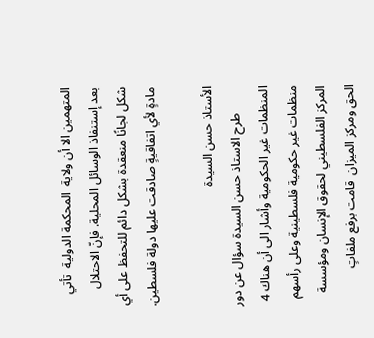المتهمين الا أن ولاية  المحكمة الدولية  تأتي بعد إستنفاذ الوسائل المحلية. فإنّ الاحتلال شكل لجانًا منعقدة بشكل دائم للتحفظ على أي مادةٍ لأي اتفاقيةٍ صادقت عليها دولة فلسطين.

الأستاذ حسن السيدة
         طرح الاستاذ حسن السيدة سؤال عن دور المنظمات غير الحكومية وأشار الى أن هناك 4 منظمات غير حكومية فلسطينية وعلى رأسهم المركز الفلسطيني لحقوق الإنسان ومؤسسة الحق ومركز الميزان  قامت برفع ملفاتٍ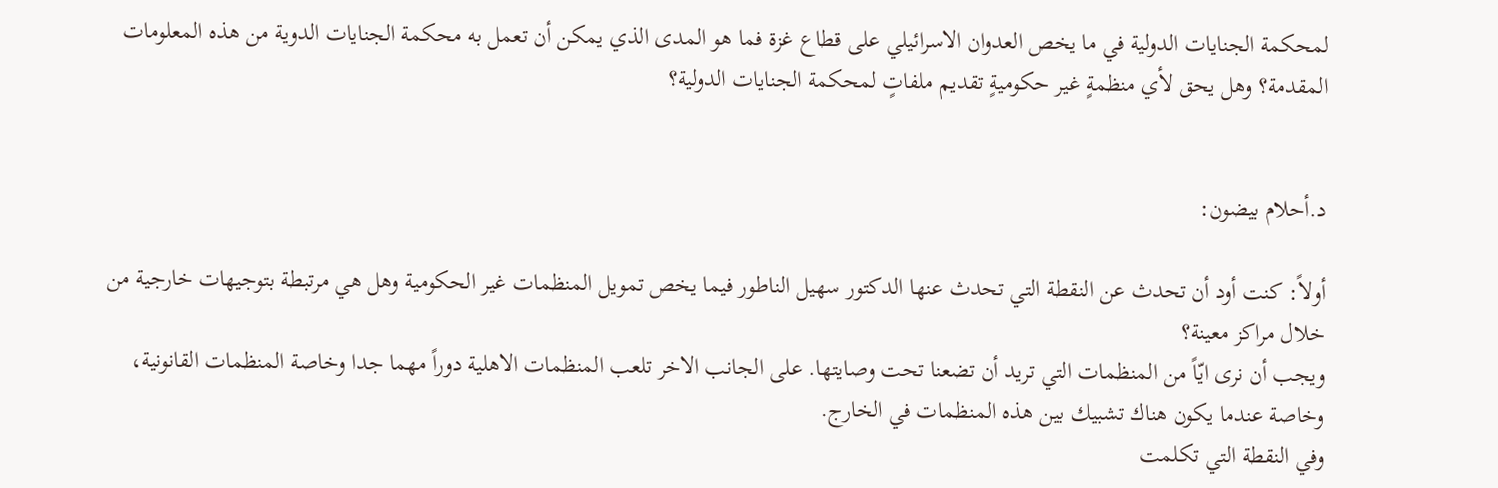لمحكمة الجنايات الدولية في ما يخص العدوان الاسرائيلي على قطاع غزة فما هو المدى الذي يمكن أن تعمل به محكمة الجنايات الدوية من هذه المعلومات المقدمة؟ وهل يحق لأي منظمةٍ غير حكوميةٍ تقديم ملفاتٍ لمحكمة الجنايات الدولية؟


د.أحلام بيضون:

أولاً: كنت أود أن تحدث عن النقطة التي تحدث عنها الدكتور سهيل الناطور فيما يخص تمويل المنظمات غير الحكومية وهل هي مرتبطة بتوجيهات خارجية من خلال مراكز معينة؟
ويجب أن نرى ايّاً من المنظمات التي تريد أن تضعنا تحت وصايتها. على الجانب الاخر تلعب المنظمات الاهلية دوراً مهما جدا وخاصة المنظمات القانونية، وخاصة عندما يكون هناك تشبيك بين هذه المنظمات في الخارج.
وفي النقطة التي تكلمت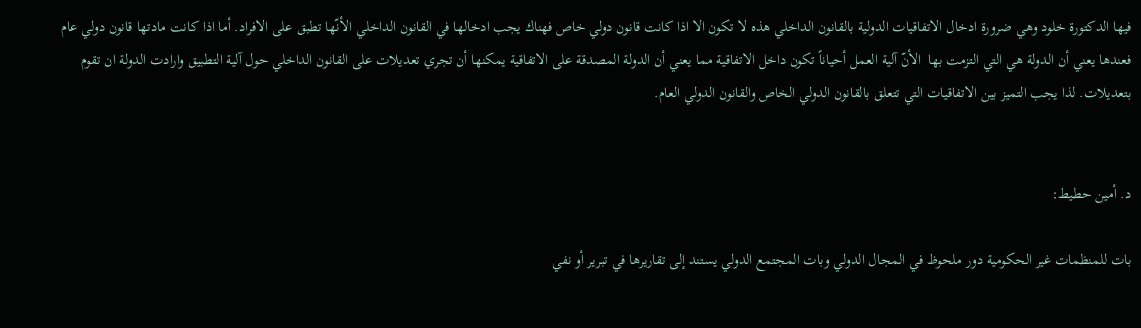فيها الدكتورة خلود وهي ضرورة ادخال الاتفاقيات الدولية بالقانون الداخلي هذه لا تكون الا اذا كانت قانون دولي خاص فهناك يجب ادخالها في القانون الداخلي الأنّها تطبق على الافراد. أما اذا كانت مادتها قانون دولي عام فعندها يعني أن الدولة هي التي التزمت بها  الأنّ آلية العمل أحياناً تكون داخل الاتفاقية مما يعني أن الدولة المصدقة على الاتفاقية يمكنها أن تجري تعديلات على القانون الداخلي حول آلية التطبيق وارادت الدولة ان تقوم بتعديلات. لذا يجب التميز بين الاتفاقيات التي تتعلق بالقانون الدولي الخاص والقانون الدولي العام.


د. أمين حطيط:

بات للمنظمات غير الحكومية دور ملحوظ في المجال الدولي وبات المجتمع الدولي يستند إلى تقاريرها في تبرير أو نفي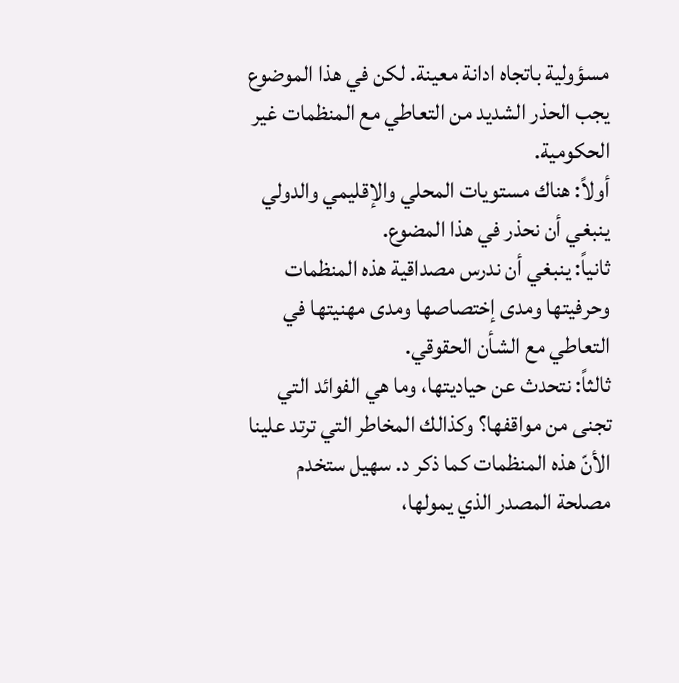مسؤولية باتجاه ادانة معينة. لكن في هذا الموضوع يجب الحذر الشديد من التعاطي مع المنظمات غير الحكومية.
أولاً: هناك مستويات المحلي والإقليمي والدولي ينبغي أن نحذر في هذا المضوع.
ثانياً: ينبغي أن ندرس مصداقية هذه المنظمات وحرفيتها ومدى إختصاصها ومدى مهنيتها في التعاطي مع الشأن الحقوقي.
ثالثاً: نتحدث عن حياديتها، وما هي الفوائد التي تجنى من مواقفها؟ وكذالك المخاطر التي ترتد علينا الأنّ هذه المنظمات كما ذكر د. سهيل ستخدم مصلحة المصدر الذي يمولها،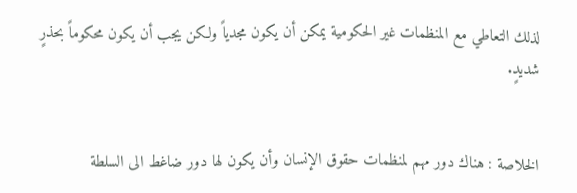لذلك التعاطي مع المنظمات غير الحكومية يمكن أن يكون مجدياً ولكن يجب أن يكون محكوماً بحذرٍ شديدٍ.


الخلاصة : هناك دور مهم لمنظمات حقوق الإنسان وأن يكون لها دور ضاغط الى السلطة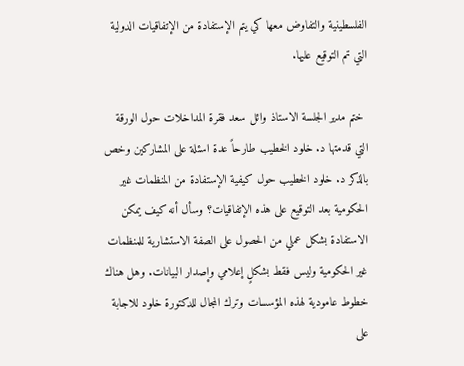الفلسطينية والتفاوض معها كي يتم الإستفادة من الإتفاقيات الدولية التي تم التوقيع عليها.

 ختم مدير الجلسة الاستاذ وائل سعد فقرة المداخلات حول الورقة التي قدمتها د. خلود الخطيب طارحاً عدة اسئلة على المشاركين وخص بالذكر د. خلود الخطيب حول كيفية الإستفادة من المنظمات غير الحكومية بعد التوقيع على هذه الإتفاقيات؟ وسأل أنه كيف يمكن الاستفادة بشكل عملي من الحصول على الصفة الاستشارية للمنظمات غير الحكومية وليس فقط بشكلٍ إعلامي وإصدار البيانات. وهل هناك خطوط عامودية لهذه المؤسسات وترك المجال للدكتورة خلود للاجابة على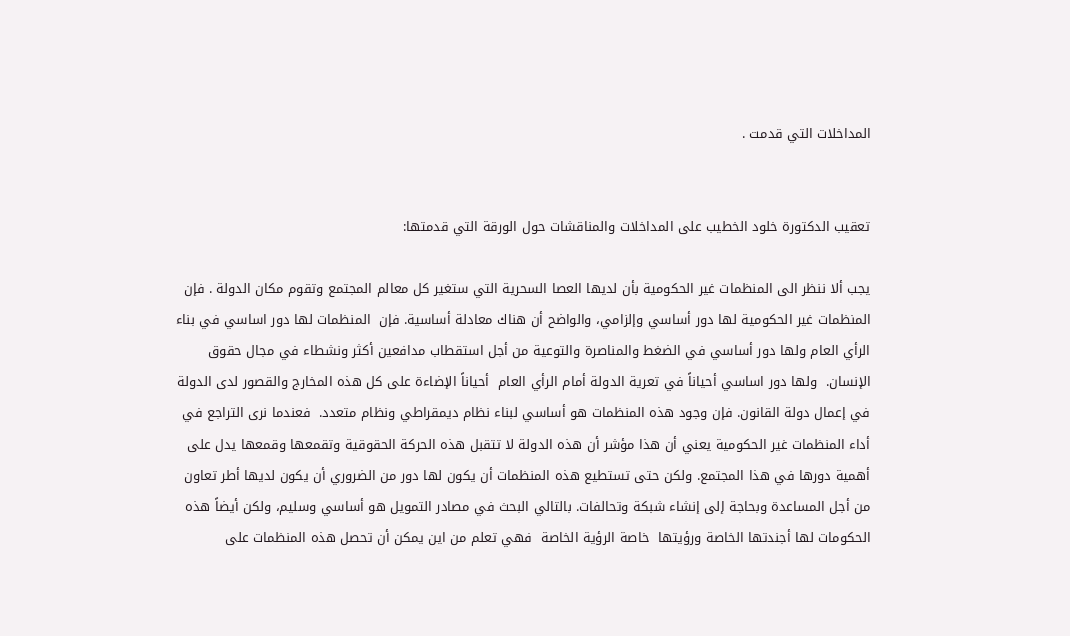المداخلات التي قدمت .


تعقيب الدكتورة خلود الخطيب على المداخلات والمناقشات حول الورقة التي قدمتها:

يجب ألا ننظر الى المنظمات غير الحكومية بأن لديها العصا السحرية التي ستغير كل معالم المجتمع وتقوم مكان الدولة . فإن المنظمات غير الحكومية لها دور أساسي وإلزامي، والواضح أن هناك معادلة أساسية. فإن  المنظمات لها دور اساسي في بناء الرأي العام ولها دور أساسي في الضغط والمناصرة والتوعية من أجل استقطاب مدافعين أكثر ونشطاء في مجال حقوق الإنسان.  ولها دور اساسي أحياناً في تعرية الدولة أمام الرأي العام  أحياناً الإضاءة على كل هذه المخارج والقصور لدى الدولة في إعمال دولة القانون. فإن وجود هذه المنظمات هو أساسي لبناء نظام ديمقراطي ونظام متعدد.  فعندما نرى التراجع في أداء المنظمات غير الحكومية يعني أن هذا مؤشر أن هذه الدولة لا تتقبل هذه الحركة الحقوقية وتقمعها وقمعها يدل على أهمية دورها في هذا المجتمع. ولكن حتى تستطيع هذه المنظمات أن يكون لها دور من الضروري أن يكون لديها أطر تعاون من أجل المساعدة وبحاجة إلى إنشاء شبكة وتحالفات. بالتالي البحث في مصادر التمويل هو أساسي وسليم، ولكن أيضاً هذه الحكومات لها أجندتها الخاصة ورؤيتها  خاصة الرؤية الخاصة  فهي تعلم من اين يمكن أن تحصل هذه المنظمات على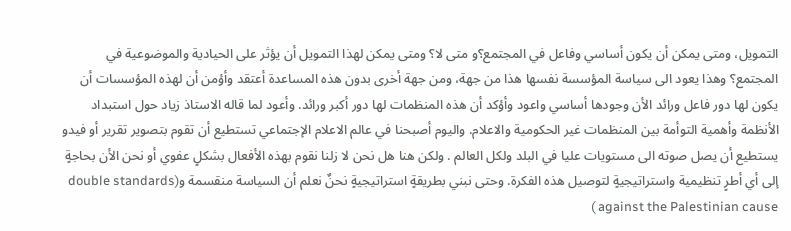التمويل، ومتى يمكن أن يكون أساسي وفاعل في المجتمع؟و متى لا؟ ومتى يمكن لهذا التمويل أن يؤثر على الحيادية والموضوعية في المجتمع؟ وهذا يعود الى سياسة المؤسسة نفسها هذا من جهة، ومن جهة أخرى بدون هذه المساعدة أعتقد وأؤمن أن لهذه المؤسسات أن يكون لها دور فاعل ورائد الأن وجودها أساسي واعود وأؤكد أن هذه المنظمات لها دور أكبر ورائد. وأعود لما قاله الاستاذ زياد حول استبداد الأنظمة وأهمية التوأمة بين المنظمات غير الحكومية والاعلام. واليوم أصبحنا في عالم الاعلام الإجتماعي تستطيع أن تقوم بتصوير تقرير أو فيدو يستطيع أن يصل صوته الى مستويات عليا في البلد ولكل العالم . ولكن هنا هل نحن لا زلنا نقوم بهذه الأفعال بشكلٍ عفوي أو نحن الأن بحاجةٍ إلى أي أطرٍ تنظيمية واستراتيجيةٍ لتوصيل هذه الفكرة. وحتى نبني بطريقةٍ استراتيجيةٍ نحنٌ نعلم أن السياسة منقسمة و(double standards against the Palestinian cause )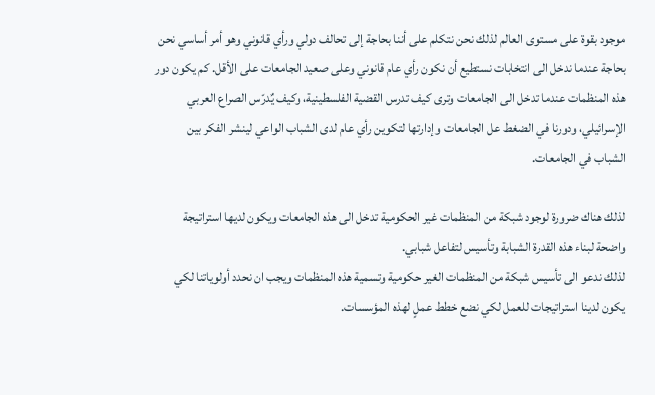موجود بقوة على مستوى العالم لذلك نحن نتكلم على أننا بحاجة إلى تحالف دولي ورأي قانوني وهو أمر أساسي نحن بحاجة عندما ندخل الى انتخابات نستطيع أن نكون رأي عام قانوني وعلى صعيد الجامعات على الأقل. كم يكون دور هذه المنظمات عندما تدخل الى الجامعات وترى كيف تدرس القضية الفلسطينية، وكيف يٌدرّس الصراع العربي الإسرائيلي، ودورنا في الضغط عل الجامعات وإدارتها لتكوين رأي عام لدى الشباب الواعي لينشر الفكر بين الشباب في الجامعات.

لذلك هناك ضرورة لوجود شبكة من المنظمات غير الحكومية تدخل الى هذه الجامعات ويكون لديها استراتيجة واضحة لبناء هذه القدرة الشبابة وتأسيس لتفاعل شبابي.
لذلك ندعو الى تأسيس شبكة من المنظمات الغير حكومية وتسمية هذه المنظمات ويجب ان نحدد أولوياتنا لكي يكون لدينا استراتيجات للعمل لكي نضع خطط عملٍ لهذه المؤسسات.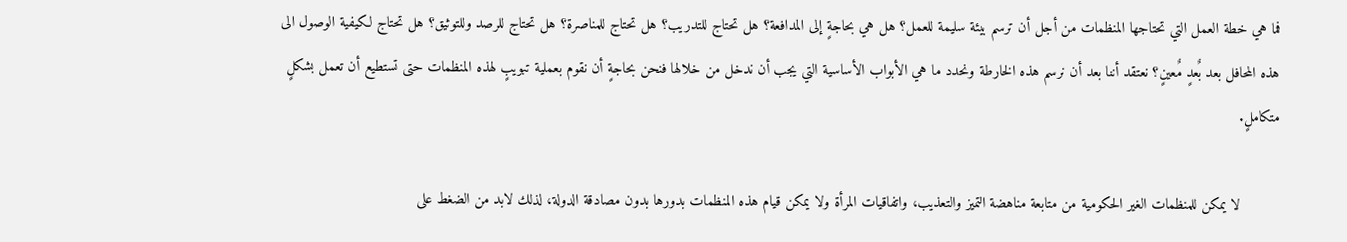فما هي خطة العمل التي تحتاجها المنظمات من أجل أن ترسم بيئة سليمة للعمل؟ هل هي بحاجةٍ إلى المدافعة؟ هل تحتاج للتدريب؟ هل تحتاج للمناصرة؟ هل تحتاج للرصد وللتوثيق؟ هل تحتاج لكيفية الوصول الى هذه المحافل بعد بٌعدٍ مٌعينٍ؟ نعتقد أننا بعد أن نرسم هذه الخارطة ونحدد ما هي الأبواب الأساسية التي يجب أن ندخل من خلالها فنحن بحاجةٍ أن نقوم بعملية تبويبٍ لهذه المنظمات حتى تستطيع أن تعمل بشكلٍ متكاملٍ.

         لا يمكن للمنظمات الغير الحكومية من متابعة مناهضة التميز والتعذيب، واتفاقيات المرأة ولا يمكن قيام هذه المنظمات بدورها بدون مصادقة الدولة، لذلك لابد من الضغط على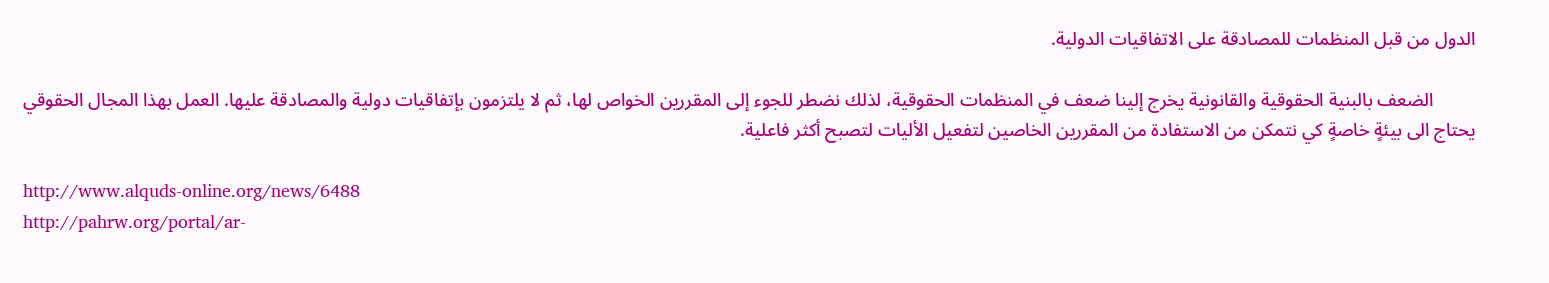الدول من قبل المنظمات للمصادقة على الاتفاقيات الدولية.

         الضعف بالبنية الحقوقية والقانونية يخرج إلينا ضعف في المنظمات الحقوقية، لذلك نضطر للجوء إلى المقررين الخواص لها، ثم لا يلتزمون بإتفاقيات دولية والمصادقة عليها. العمل بهذا المجال الحقوقي يحتاج الى بيئةٍ خاصةٍ كي نتمكن من الاستفادة من المقررين الخاصين لتفعيل الأليات لتصبح أكثر فاعلية.

http://www.alquds-online.org/news/6488
http://pahrw.org/portal/ar-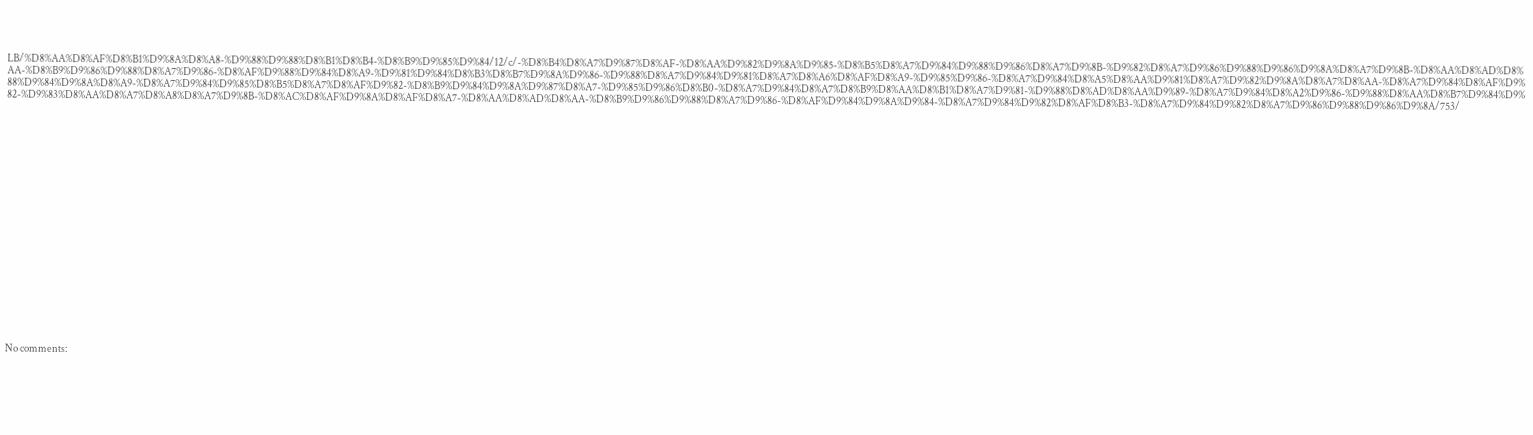LB/%D8%AA%D8%AF%D8%B1%D9%8A%D8%A8-%D9%88%D9%88%D8%B1%D8%B4-%D8%B9%D9%85%D9%84/12/c/-%D8%B4%D8%A7%D9%87%D8%AF-%D8%AA%D9%82%D9%8A%D9%85-%D8%B5%D8%A7%D9%84%D9%88%D9%86%D8%A7%D9%8B-%D9%82%D8%A7%D9%86%D9%88%D9%86%D9%8A%D8%A7%D9%8B-%D8%AA%D8%AD%D8%AA-%D8%B9%D9%86%D9%88%D8%A7%D9%86-%D8%AF%D9%88%D9%84%D8%A9-%D9%81%D9%84%D8%B3%D8%B7%D9%8A%D9%86-%D9%88%D8%A7%D9%84%D9%81%D8%A7%D8%A6%D8%AF%D8%A9-%D9%85%D9%86-%D8%A7%D9%84%D8%A5%D8%AA%D9%81%D8%A7%D9%82%D9%8A%D8%A7%D8%AA-%D8%A7%D9%84%D8%AF%D9%88%D9%84%D9%8A%D8%A9-%D8%A7%D9%84%D9%85%D8%B5%D8%A7%D8%AF%D9%82-%D8%B9%D9%84%D9%8A%D9%87%D8%A7-%D9%85%D9%86%D8%B0-%D8%A7%D9%84%D8%A7%D8%B9%D8%AA%D8%B1%D8%A7%D9%81-%D9%88%D8%AD%D8%AA%D9%89-%D8%A7%D9%84%D8%A2%D9%86-%D9%88%D8%AA%D8%B7%D9%84%D9%82-%D9%83%D8%AA%D8%A7%D8%A8%D8%A7%D9%8B-%D8%AC%D8%AF%D9%8A%D8%AF%D8%A7-%D8%AA%D8%AD%D8%AA-%D8%B9%D9%86%D9%88%D8%A7%D9%86-%D8%AF%D9%84%D9%8A%D9%84-%D8%A7%D9%84%D9%82%D8%AF%D8%B3-%D8%A7%D9%84%D9%82%D8%A7%D9%86%D9%88%D9%86%D9%8A/753/




















No comments: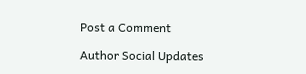Post a Comment

Author Social Updates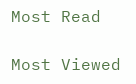Most Read

Most Viewed